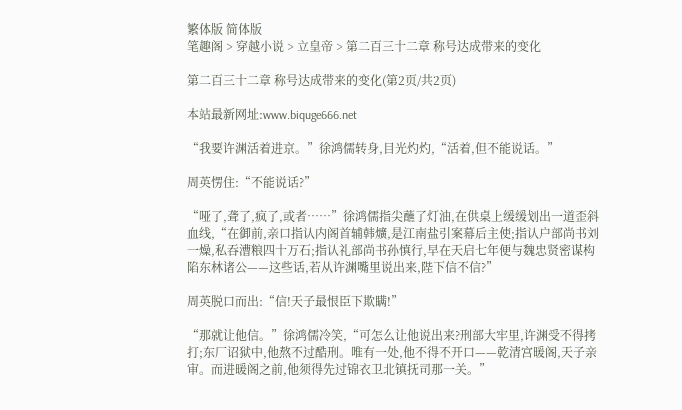繁体版 简体版
笔趣阁 > 穿越小说 > 立皇帝 > 第二百三十二章 称号达成带来的变化

第二百三十二章 称号达成带来的变化(第2页/共2页)

本站最新网址:www.biquge666.net

“我要许渊活着进京。”徐鸿儒转身,目光灼灼,“活着,但不能说话。”

周英愣住:“不能说话?”

“哑了,聋了,疯了,或者……”徐鸿儒指尖蘸了灯油,在供桌上缓缓划出一道歪斜血线,“在御前,亲口指认内阁首辅韩爌,是江南盐引案幕后主使;指认户部尚书刘一燥,私吞漕粮四十万石;指认礼部尚书孙慎行,早在天启七年便与魏忠贤密谋构陷东林诸公——这些话,若从许渊嘴里说出来,陛下信不信?”

周英脱口而出:“信!天子最恨臣下欺瞒!”

“那就让他信。”徐鸿儒冷笑,“可怎么让他说出来?刑部大牢里,许渊受不得拷打;东厂诏狱中,他熬不过酷刑。唯有一处,他不得不开口——乾清宫暖阁,天子亲审。而进暖阁之前,他须得先过锦衣卫北镇抚司那一关。”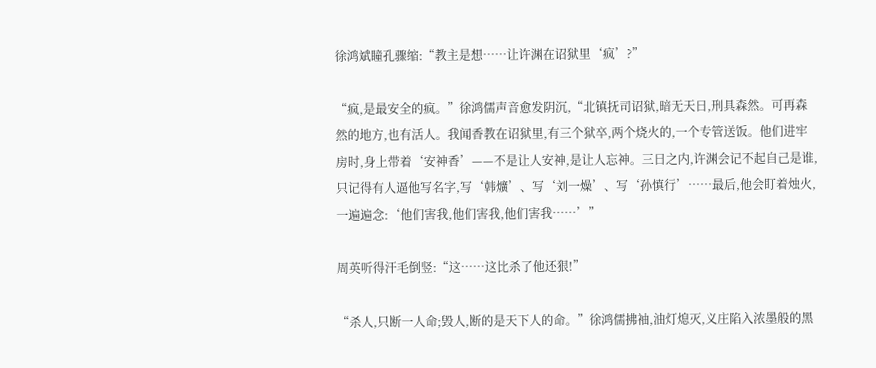徐鸿斌瞳孔骤缩:“教主是想……让许渊在诏狱里‘疯’?”

“疯,是最安全的疯。”徐鸿儒声音愈发阴沉,“北镇抚司诏狱,暗无天日,刑具森然。可再森然的地方,也有活人。我闻香教在诏狱里,有三个狱卒,两个烧火的,一个专管送饭。他们进牢房时,身上带着‘安神香’——不是让人安神,是让人忘神。三日之内,许渊会记不起自己是谁,只记得有人逼他写名字,写‘韩爌’、写‘刘一燥’、写‘孙慎行’……最后,他会盯着烛火,一遍遍念:‘他们害我,他们害我,他们害我……’”

周英听得汗毛倒竖:“这……这比杀了他还狠!”

“杀人,只断一人命;毁人,断的是天下人的命。”徐鸿儒拂袖,油灯熄灭,义庄陷入浓墨般的黑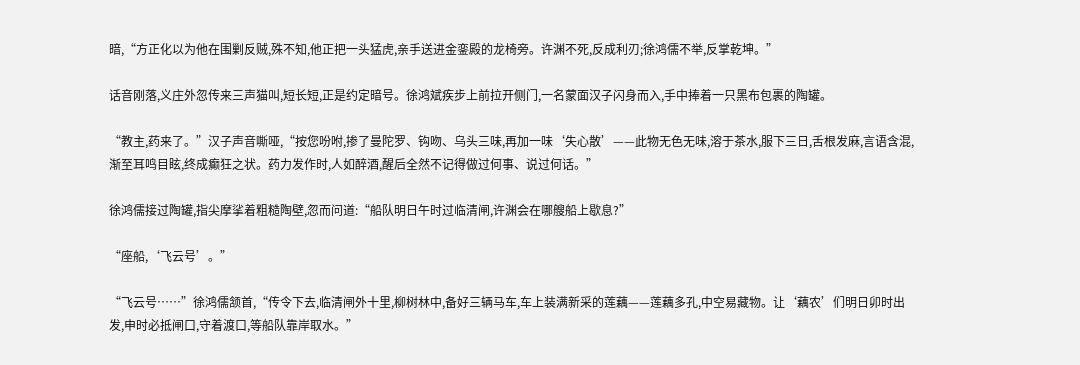暗,“方正化以为他在围剿反贼,殊不知,他正把一头猛虎,亲手送进金銮殿的龙椅旁。许渊不死,反成利刃;徐鸿儒不举,反掌乾坤。”

话音刚落,义庄外忽传来三声猫叫,短长短,正是约定暗号。徐鸿斌疾步上前拉开侧门,一名蒙面汉子闪身而入,手中捧着一只黑布包裹的陶罐。

“教主,药来了。”汉子声音嘶哑,“按您吩咐,掺了曼陀罗、钩吻、乌头三味,再加一味‘失心散’——此物无色无味,溶于茶水,服下三日,舌根发麻,言语含混,渐至耳鸣目眩,终成癫狂之状。药力发作时,人如醉酒,醒后全然不记得做过何事、说过何话。”

徐鸿儒接过陶罐,指尖摩挲着粗糙陶壁,忽而问道:“船队明日午时过临清闸,许渊会在哪艘船上歇息?”

“座船,‘飞云号’。”

“飞云号……”徐鸿儒颔首,“传令下去,临清闸外十里,柳树林中,备好三辆马车,车上装满新采的莲藕——莲藕多孔,中空易藏物。让‘藕农’们明日卯时出发,申时必抵闸口,守着渡口,等船队靠岸取水。”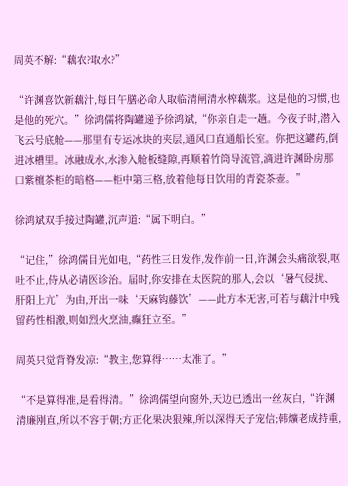周英不解:“藕农?取水?”

“许渊喜饮新藕汁,每日午膳必命人取临清闸清水榨藕浆。这是他的习惯,也是他的死穴。”徐鸿儒将陶罐递予徐鸿斌,“你亲自走一趟。今夜子时,潜入飞云号底舱——那里有专运冰块的夹层,通风口直通船长室。你把这罐药,倒进冰槽里。冰融成水,水渗入舱板缝隙,再顺着竹筒导流管,滴进许渊卧房那口紫檀茶柜的暗格——柜中第三格,放着他每日饮用的青瓷茶壶。”

徐鸿斌双手接过陶罐,沉声道:“属下明白。”

“记住,”徐鸿儒目光如电,“药性三日发作,发作前一日,许渊会头痛欲裂,呕吐不止,侍从必请医诊治。届时,你安排在太医院的那人,会以‘暑气侵扰、肝阳上亢’为由,开出一味‘天麻钩藤饮’——此方本无害,可若与藕汁中残留药性相激,则如烈火烹油,癫狂立至。”

周英只觉背脊发凉:“教主,您算得……太准了。”

“不是算得准,是看得清。”徐鸿儒望向窗外,天边已透出一丝灰白,“许渊清廉刚直,所以不容于朝;方正化果决狠辣,所以深得天子宠信;韩爌老成持重,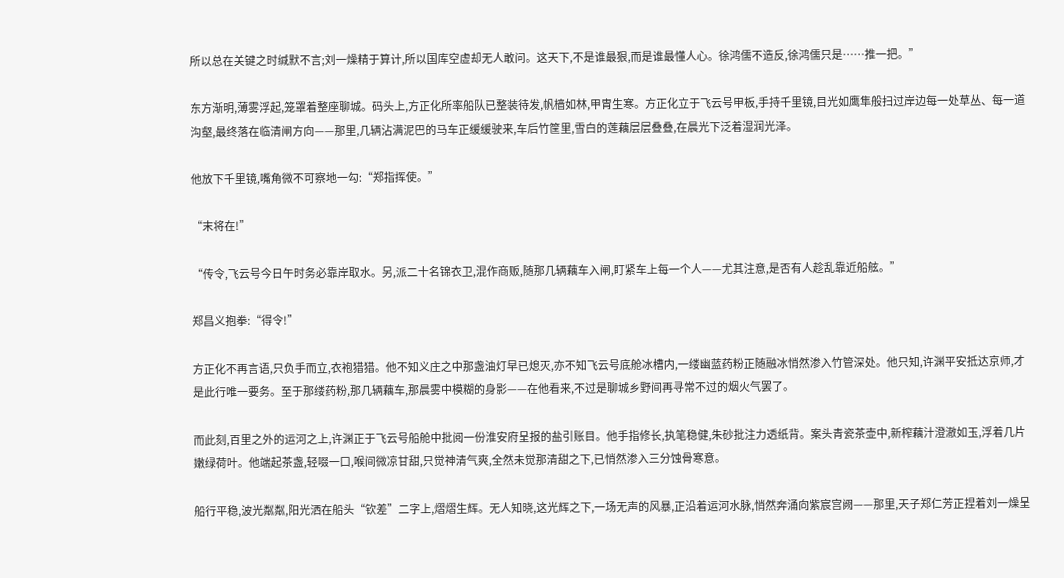所以总在关键之时缄默不言;刘一燥精于算计,所以国库空虚却无人敢问。这天下,不是谁最狠,而是谁最懂人心。徐鸿儒不造反,徐鸿儒只是……推一把。”

东方渐明,薄雾浮起,笼罩着整座聊城。码头上,方正化所率船队已整装待发,帆樯如林,甲胄生寒。方正化立于飞云号甲板,手持千里镜,目光如鹰隼般扫过岸边每一处草丛、每一道沟壑,最终落在临清闸方向——那里,几辆沾满泥巴的马车正缓缓驶来,车后竹筐里,雪白的莲藕层层叠叠,在晨光下泛着湿润光泽。

他放下千里镜,嘴角微不可察地一勾:“郑指挥使。”

“末将在!”

“传令,飞云号今日午时务必靠岸取水。另,派二十名锦衣卫,混作商贩,随那几辆藕车入闸,盯紧车上每一个人——尤其注意,是否有人趁乱靠近船舷。”

郑昌义抱拳:“得令!”

方正化不再言语,只负手而立,衣袍猎猎。他不知义庄之中那盏油灯早已熄灭,亦不知飞云号底舱冰槽内,一缕幽蓝药粉正随融冰悄然渗入竹管深处。他只知,许渊平安抵达京师,才是此行唯一要务。至于那缕药粉,那几辆藕车,那晨雾中模糊的身影——在他看来,不过是聊城乡野间再寻常不过的烟火气罢了。

而此刻,百里之外的运河之上,许渊正于飞云号船舱中批阅一份淮安府呈报的盐引账目。他手指修长,执笔稳健,朱砂批注力透纸背。案头青瓷茶壶中,新榨藕汁澄澈如玉,浮着几片嫩绿荷叶。他端起茶盏,轻啜一口,喉间微凉甘甜,只觉神清气爽,全然未觉那清甜之下,已悄然渗入三分蚀骨寒意。

船行平稳,波光粼粼,阳光洒在船头“钦差”二字上,熠熠生辉。无人知晓,这光辉之下,一场无声的风暴,正沿着运河水脉,悄然奔涌向紫宸宫阙——那里,天子郑仁芳正捏着刘一燥呈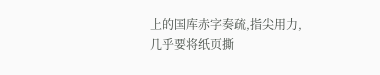上的国库赤字奏疏,指尖用力,几乎要将纸页撕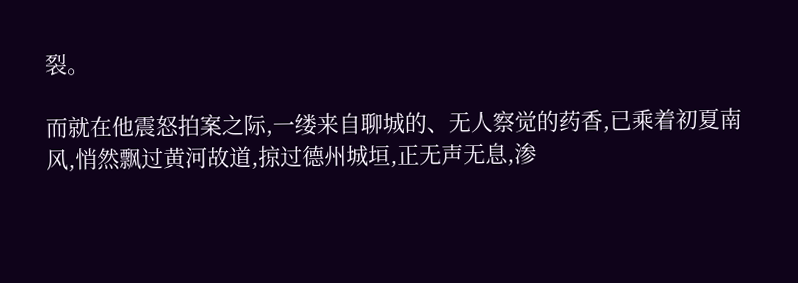裂。

而就在他震怒拍案之际,一缕来自聊城的、无人察觉的药香,已乘着初夏南风,悄然飘过黄河故道,掠过德州城垣,正无声无息,渗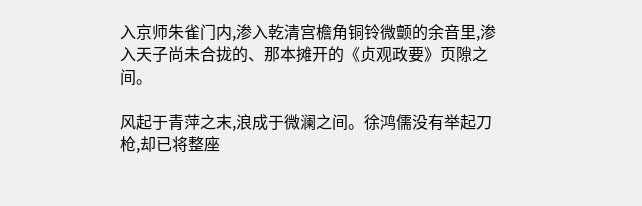入京师朱雀门内,渗入乾清宫檐角铜铃微颤的余音里,渗入天子尚未合拢的、那本摊开的《贞观政要》页隙之间。

风起于青萍之末,浪成于微澜之间。徐鸿儒没有举起刀枪,却已将整座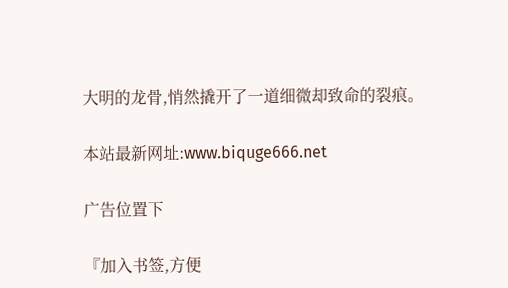大明的龙骨,悄然撬开了一道细微却致命的裂痕。

本站最新网址:www.biquge666.net

广告位置下

『加入书签,方便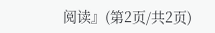阅读』(第2页/共2页)